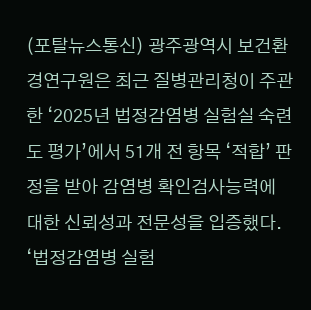(포탈뉴스통신) 광주광역시 보건환경연구원은 최근 질병관리청이 주관한 ‘2025년 법정감염병 실험실 숙련도 평가’에서 51개 전 항목 ‘적합’ 판정을 받아 감염병 확인검사능력에 대한 신뢰성과 전문성을 입증했다. ‘법정감염병 실험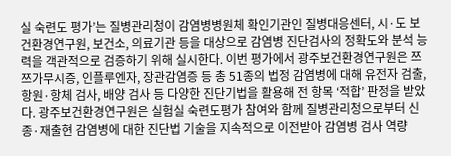실 숙련도 평가’는 질병관리청이 감염병병원체 확인기관인 질병대응센터, 시·도 보건환경연구원, 보건소, 의료기관 등을 대상으로 감염병 진단검사의 정확도와 분석 능력을 객관적으로 검증하기 위해 실시한다. 이번 평가에서 광주보건환경연구원은 쯔쯔가무시증, 인플루엔자, 장관감염증 등 총 51종의 법정 감염병에 대해 유전자 검출, 항원·항체 검사, 배양 검사 등 다양한 진단기법을 활용해 전 항목 ‘적합’ 판정을 받았다. 광주보건환경연구원은 실험실 숙련도평가 참여와 함께 질병관리청으로부터 신종·재출현 감염병에 대한 진단법 기술을 지속적으로 이전받아 감염병 검사 역량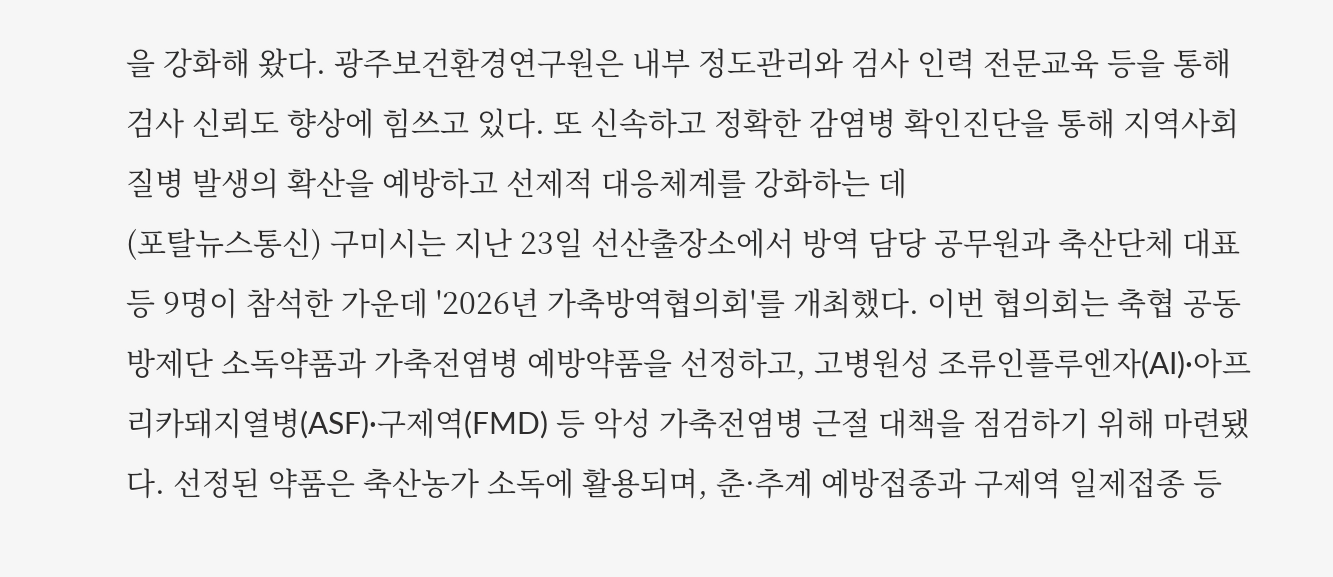을 강화해 왔다. 광주보건환경연구원은 내부 정도관리와 검사 인력 전문교육 등을 통해 검사 신뢰도 향상에 힘쓰고 있다. 또 신속하고 정확한 감염병 확인진단을 통해 지역사회 질병 발생의 확산을 예방하고 선제적 대응체계를 강화하는 데
(포탈뉴스통신) 구미시는 지난 23일 선산출장소에서 방역 담당 공무원과 축산단체 대표 등 9명이 참석한 가운데 '2026년 가축방역협의회'를 개최했다. 이번 협의회는 축협 공동방제단 소독약품과 가축전염병 예방약품을 선정하고, 고병원성 조류인플루엔자(AI)·아프리카돼지열병(ASF)·구제역(FMD) 등 악성 가축전염병 근절 대책을 점검하기 위해 마련됐다. 선정된 약품은 축산농가 소독에 활용되며, 춘·추계 예방접종과 구제역 일제접종 등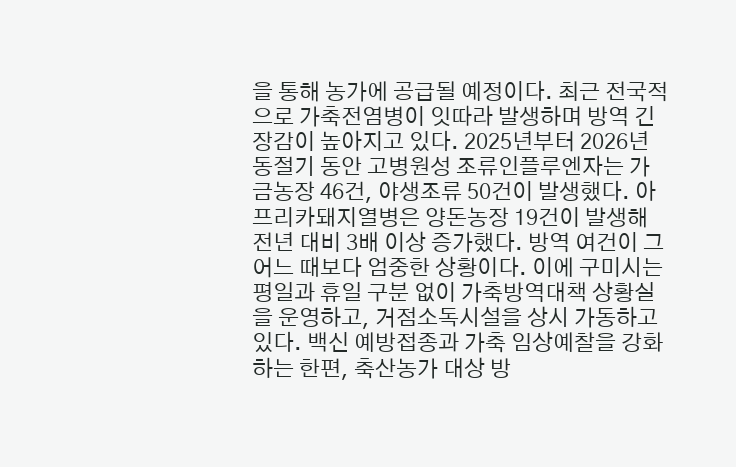을 통해 농가에 공급될 예정이다. 최근 전국적으로 가축전염병이 잇따라 발생하며 방역 긴장감이 높아지고 있다. 2025년부터 2026년 동절기 동안 고병원성 조류인플루엔자는 가금농장 46건, 야생조류 50건이 발생했다. 아프리카돼지열병은 양돈농장 19건이 발생해 전년 대비 3배 이상 증가했다. 방역 여건이 그 어느 때보다 엄중한 상황이다. 이에 구미시는 평일과 휴일 구분 없이 가축방역대책 상황실을 운영하고, 거점소독시설을 상시 가동하고 있다. 백신 예방접종과 가축 임상예찰을 강화하는 한편, 축산농가 대상 방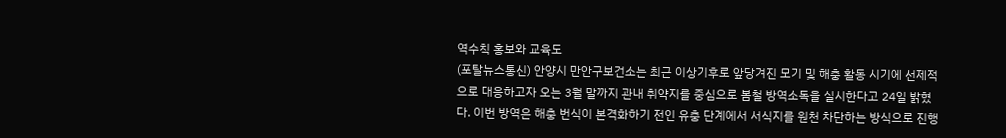역수칙 홍보와 교육도
(포탈뉴스통신) 안양시 만안구보건소는 최근 이상기후로 앞당겨진 모기 및 해충 활동 시기에 선제적으로 대응하고자 오는 3월 말까지 관내 취약지를 중심으로 봄철 방역소독을 실시한다고 24일 밝혔다. 이번 방역은 해충 번식이 본격화하기 전인 유충 단계에서 서식지를 원천 차단하는 방식으로 진행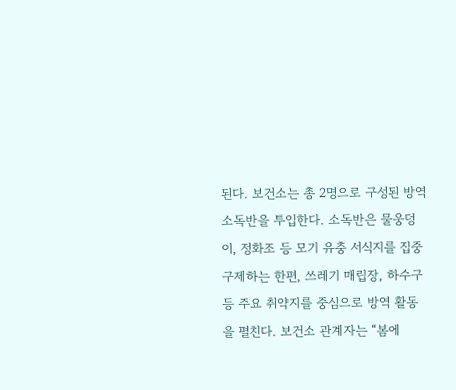된다. 보건소는 총 2명으로 구성된 방역소독반을 투입한다. 소독반은 물웅덩이, 정화조 등 모기 유충 서식지를 집중 구제하는 한편, 쓰레기 매립장, 하수구 등 주요 취약지를 중심으로 방역 활동을 펼친다. 보건소 관계자는 “봄에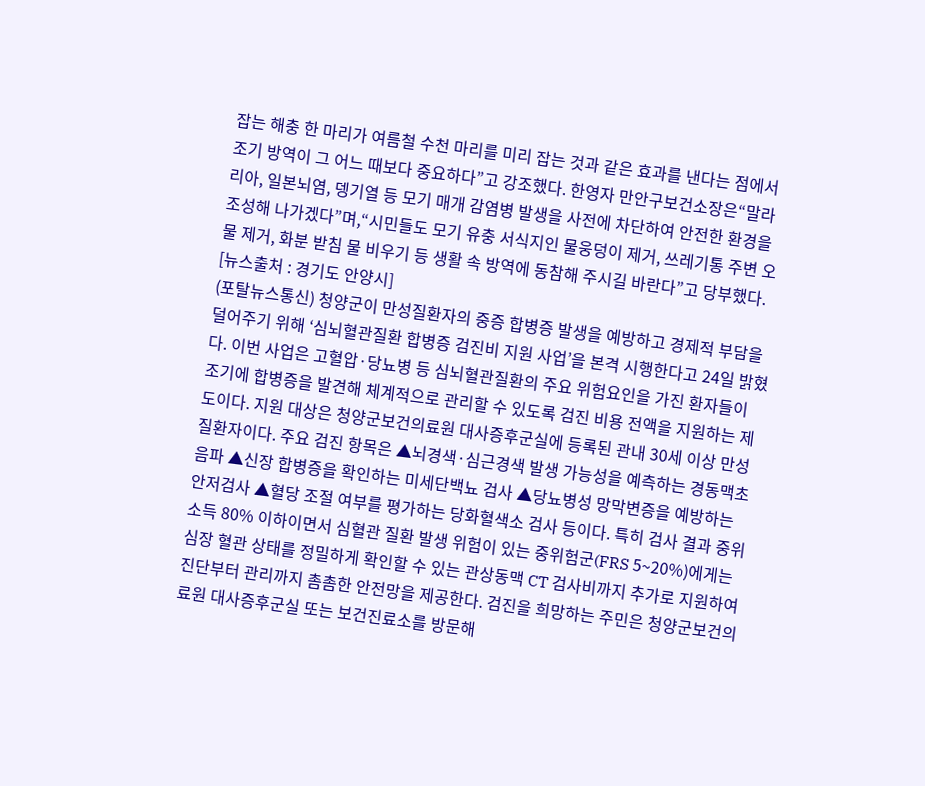잡는 해충 한 마리가 여름철 수천 마리를 미리 잡는 것과 같은 효과를 낸다는 점에서 조기 방역이 그 어느 때보다 중요하다”고 강조했다. 한영자 만안구보건소장은“말라리아, 일본뇌염, 뎅기열 등 모기 매개 감염병 발생을 사전에 차단하여 안전한 환경을 조성해 나가겠다”며,“시민들도 모기 유충 서식지인 물웅덩이 제거, 쓰레기통 주변 오물 제거, 화분 받침 물 비우기 등 생활 속 방역에 동참해 주시길 바란다”고 당부했다. [뉴스출처 : 경기도 안양시]
(포탈뉴스통신) 청양군이 만성질환자의 중증 합병증 발생을 예방하고 경제적 부담을 덜어주기 위해 ‘심뇌혈관질환 합병증 검진비 지원 사업’을 본격 시행한다고 24일 밝혔다. 이번 사업은 고혈압·당뇨병 등 심뇌혈관질환의 주요 위험요인을 가진 환자들이 조기에 합병증을 발견해 체계적으로 관리할 수 있도록 검진 비용 전액을 지원하는 제도이다. 지원 대상은 청양군보건의료원 대사증후군실에 등록된 관내 30세 이상 만성질환자이다. 주요 검진 항목은 ▲뇌경색·심근경색 발생 가능성을 예측하는 경동맥초음파 ▲신장 합병증을 확인하는 미세단백뇨 검사 ▲당뇨병성 망막변증을 예방하는 안저검사 ▲혈당 조절 여부를 평가하는 당화혈색소 검사 등이다. 특히 검사 결과 중위소득 80% 이하이면서 심혈관 질환 발생 위험이 있는 중위험군(FRS 5~20%)에게는 심장 혈관 상태를 정밀하게 확인할 수 있는 관상동맥 CT 검사비까지 추가로 지원하여 진단부터 관리까지 촘촘한 안전망을 제공한다. 검진을 희망하는 주민은 청양군보건의료원 대사증후군실 또는 보건진료소를 방문해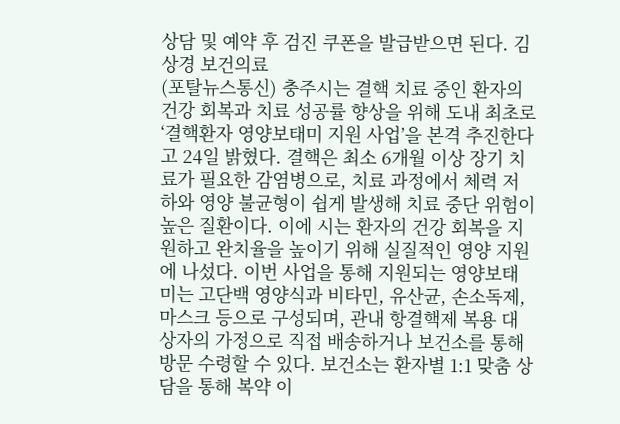상담 및 예약 후 검진 쿠폰을 발급받으면 된다. 김상경 보건의료
(포탈뉴스통신) 충주시는 결핵 치료 중인 환자의 건강 회복과 치료 성공률 향상을 위해 도내 최초로‘결핵환자 영양보태미 지원 사업’을 본격 추진한다고 24일 밝혔다. 결핵은 최소 6개월 이상 장기 치료가 필요한 감염병으로, 치료 과정에서 체력 저하와 영양 불균형이 쉽게 발생해 치료 중단 위험이 높은 질환이다. 이에 시는 환자의 건강 회복을 지원하고 완치율을 높이기 위해 실질적인 영양 지원에 나섰다. 이번 사업을 통해 지원되는 영양보태미는 고단백 영양식과 비타민, 유산균, 손소독제, 마스크 등으로 구성되며, 관내 항결핵제 복용 대상자의 가정으로 직접 배송하거나 보건소를 통해 방문 수령할 수 있다. 보건소는 환자별 1:1 맞춤 상담을 통해 복약 이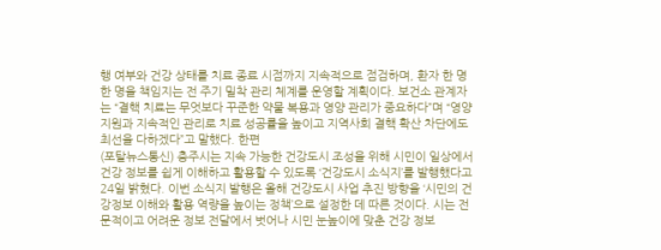행 여부와 건강 상태를 치료 종료 시점까지 지속적으로 점검하며, 환자 한 명 한 명을 책임지는 전 주기 밀착 관리 체계를 운영할 계획이다. 보건소 관계자는 “결핵 치료는 무엇보다 꾸준한 약물 복용과 영양 관리가 중요하다”며 “영양 지원과 지속적인 관리로 치료 성공률을 높이고 지역사회 결핵 확산 차단에도 최선을 다하겠다”고 말했다. 한편
(포탈뉴스통신) 충주시는 지속 가능한 건강도시 조성을 위해 시민이 일상에서 건강 정보를 쉽게 이해하고 활용할 수 있도록 ‘건강도시 소식지’를 발행했다고 24일 밝혔다. 이번 소식지 발행은 올해 건강도시 사업 추진 방향을 ‘시민의 건강정보 이해와 활용 역량을 높이는 정책’으로 설정한 데 따른 것이다. 시는 전문적이고 어려운 정보 전달에서 벗어나 시민 눈높이에 맞춘 건강 정보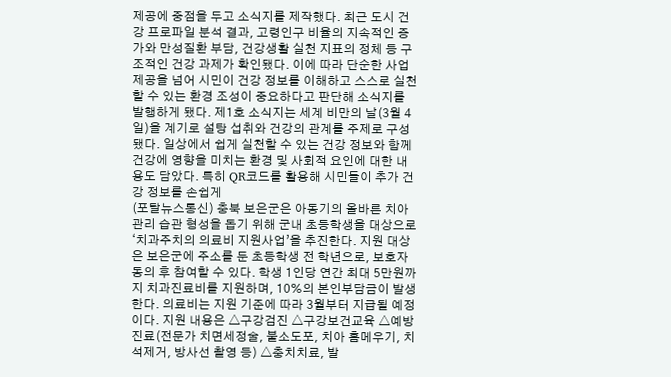제공에 중점을 두고 소식지를 제작했다. 최근 도시 건강 프로파일 분석 결과, 고령인구 비율의 지속적인 증가와 만성질환 부담, 건강생활 실천 지표의 정체 등 구조적인 건강 과제가 확인됐다. 이에 따라 단순한 사업 제공을 넘어 시민이 건강 정보를 이해하고 스스로 실천할 수 있는 환경 조성이 중요하다고 판단해 소식지를 발행하게 됐다. 제1호 소식지는 세계 비만의 날(3월 4일)을 계기로 설탕 섭취와 건강의 관계를 주제로 구성됐다. 일상에서 쉽게 실천할 수 있는 건강 정보와 함께 건강에 영향을 미치는 환경 및 사회적 요인에 대한 내용도 담았다. 특히 QR코드를 활용해 시민들이 추가 건강 정보를 손쉽게
(포탈뉴스통신) 충북 보은군은 아동기의 올바른 치아 관리 습관 형성을 돕기 위해 군내 초등학생을 대상으로 ‘치과주치의 의료비 지원사업’을 추진한다. 지원 대상은 보은군에 주소를 둔 초등학생 전 학년으로, 보호자 동의 후 참여할 수 있다. 학생 1인당 연간 최대 5만원까지 치과진료비를 지원하며, 10%의 본인부담금이 발생한다. 의료비는 지원 기준에 따라 3월부터 지급될 예정이다. 지원 내용은 △구강검진 △구강보건교육 △예방진료(전문가 치면세정술, 불소도포, 치아 홈메우기, 치석제거, 방사선 촬영 등) △충치치료, 발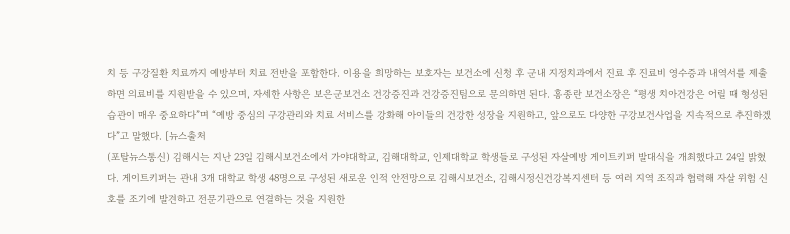치 등 구강질환 치료까지 예방부터 치료 전반을 포함한다. 이용을 희망하는 보호자는 보건소에 신청 후 군내 지정치과에서 진료 후 진료비 영수증과 내역서를 제출하면 의료비를 지원받을 수 있으며, 자세한 사항은 보은군보건소 건강증진과 건강증진팀으로 문의하면 된다. 홍종란 보건소장은 “평생 치아건강은 어릴 때 형성된 습관이 매우 중요하다”며 “예방 중심의 구강관리와 치료 서비스를 강화해 아이들의 건강한 성장을 지원하고, 앞으로도 다양한 구강보건사업을 지속적으로 추진하겠다”고 말했다. [뉴스출처
(포탈뉴스통신) 김해시는 지난 23일 김해시보건소에서 가야대학교, 김해대학교, 인제대학교 학생들로 구성된 자살예방 게이트키퍼 발대식을 개최했다고 24일 밝혔다. 게이트키퍼는 관내 3개 대학교 학생 48명으로 구성된 새로운 인적 안전망으로 김해시보건소, 김해시정신건강복지센터 등 여러 지역 조직과 협력해 자살 위험 신호를 조기에 발견하고 전문기관으로 연결하는 것을 지원한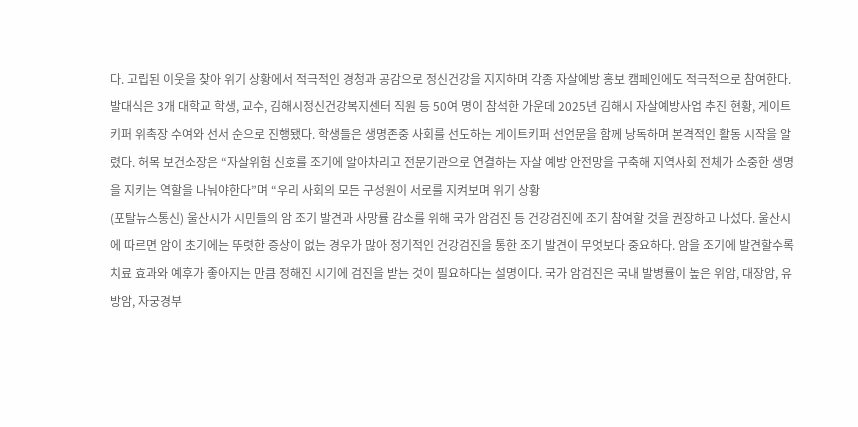다. 고립된 이웃을 찾아 위기 상황에서 적극적인 경청과 공감으로 정신건강을 지지하며 각종 자살예방 홍보 캠페인에도 적극적으로 참여한다. 발대식은 3개 대학교 학생, 교수, 김해시정신건강복지센터 직원 등 50여 명이 참석한 가운데 2025년 김해시 자살예방사업 추진 현황, 게이트키퍼 위촉장 수여와 선서 순으로 진행됐다. 학생들은 생명존중 사회를 선도하는 게이트키퍼 선언문을 함께 낭독하며 본격적인 활동 시작을 알렸다. 허목 보건소장은 “자살위험 신호를 조기에 알아차리고 전문기관으로 연결하는 자살 예방 안전망을 구축해 지역사회 전체가 소중한 생명을 지키는 역할을 나눠야한다”며 “우리 사회의 모든 구성원이 서로를 지켜보며 위기 상황
(포탈뉴스통신) 울산시가 시민들의 암 조기 발견과 사망률 감소를 위해 국가 암검진 등 건강검진에 조기 참여할 것을 권장하고 나섰다. 울산시에 따르면 암이 초기에는 뚜렷한 증상이 없는 경우가 많아 정기적인 건강검진을 통한 조기 발견이 무엇보다 중요하다. 암을 조기에 발견할수록 치료 효과와 예후가 좋아지는 만큼 정해진 시기에 검진을 받는 것이 필요하다는 설명이다. 국가 암검진은 국내 발병률이 높은 위암, 대장암, 유방암, 자궁경부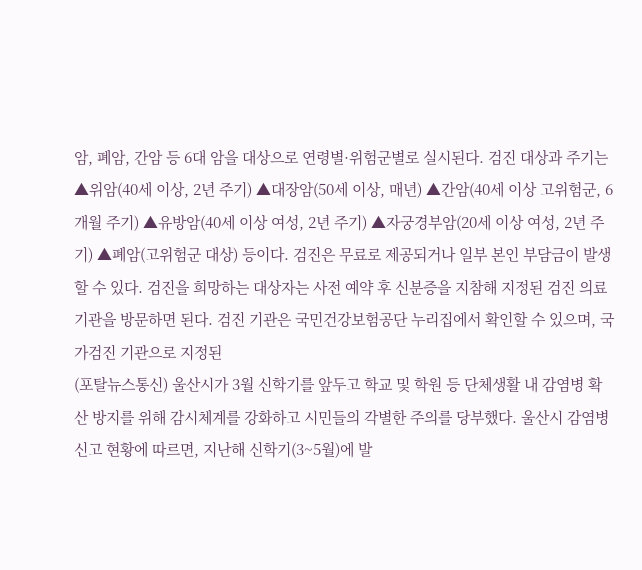암, 폐암, 간암 등 6대 암을 대상으로 연령별·위험군별로 실시된다. 검진 대상과 주기는 ▲위암(40세 이상, 2년 주기) ▲대장암(50세 이상, 매년) ▲간암(40세 이상 고위험군, 6개월 주기) ▲유방암(40세 이상 여성, 2년 주기) ▲자궁경부암(20세 이상 여성, 2년 주기) ▲폐암(고위험군 대상) 등이다. 검진은 무료로 제공되거나 일부 본인 부담금이 발생할 수 있다. 검진을 희망하는 대상자는 사전 예약 후 신분증을 지참해 지정된 검진 의료기관을 방문하면 된다. 검진 기관은 국민건강보험공단 누리집에서 확인할 수 있으며, 국가검진 기관으로 지정된
(포탈뉴스통신) 울산시가 3월 신학기를 앞두고 학교 및 학원 등 단체생활 내 감염병 확산 방지를 위해 감시체계를 강화하고 시민들의 각별한 주의를 당부했다. 울산시 감염병 신고 현황에 따르면, 지난해 신학기(3~5월)에 발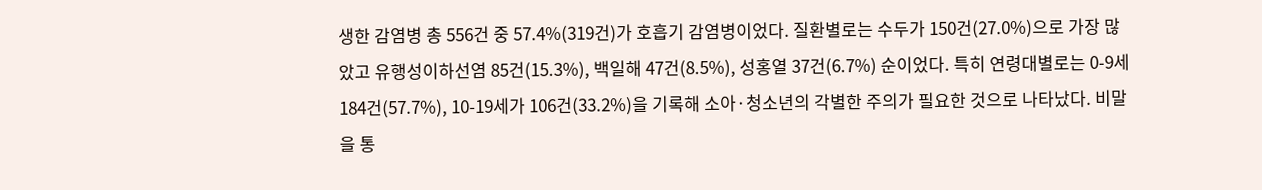생한 감염병 총 556건 중 57.4%(319건)가 호흡기 감염병이었다. 질환별로는 수두가 150건(27.0%)으로 가장 많았고 유행성이하선염 85건(15.3%), 백일해 47건(8.5%), 성홍열 37건(6.7%) 순이었다. 특히 연령대별로는 0-9세 184건(57.7%), 10-19세가 106건(33.2%)을 기록해 소아·청소년의 각별한 주의가 필요한 것으로 나타났다. 비말을 통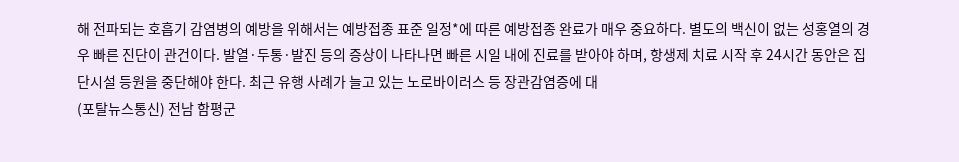해 전파되는 호흡기 감염병의 예방을 위해서는 예방접종 표준 일정*에 따른 예방접종 완료가 매우 중요하다. 별도의 백신이 없는 성홍열의 경우 빠른 진단이 관건이다. 발열·두통·발진 등의 증상이 나타나면 빠른 시일 내에 진료를 받아야 하며, 항생제 치료 시작 후 24시간 동안은 집단시설 등원을 중단해야 한다. 최근 유행 사례가 늘고 있는 노로바이러스 등 장관감염증에 대
(포탈뉴스통신) 전남 함평군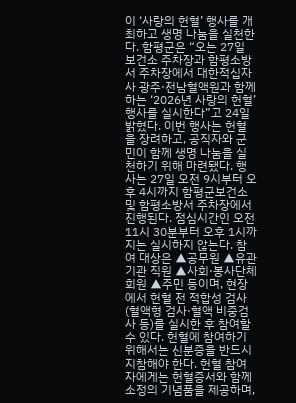이 ‘사랑의 헌혈’ 행사를 개최하고 생명 나눔을 실천한다. 함평군은 “오는 27일 보건소 주차장과 함평소방서 주차장에서 대한적십자사 광주·전남혈액원과 함께하는 ‘2026년 사랑의 헌혈’ 행사를 실시한다”고 24일 밝혔다. 이번 행사는 헌혈을 장려하고, 공직자와 군민이 함께 생명 나눔을 실천하기 위해 마련됐다. 행사는 27일 오전 9시부터 오후 4시까지 함평군보건소 및 함평소방서 주차장에서 진행된다. 점심시간인 오전 11시 30분부터 오후 1시까지는 실시하지 않는다. 참여 대상은 ▲공무원 ▲유관기관 직원 ▲사회·봉사단체 회원 ▲주민 등이며, 현장에서 헌혈 전 적합성 검사(혈액형 검사·혈액 비중검사 등)를 실시한 후 참여할 수 있다. 헌혈에 참여하기 위해서는 신분증을 반드시 지참해야 한다. 헌혈 참여자에게는 헌혈증서와 함께 소정의 기념품을 제공하며,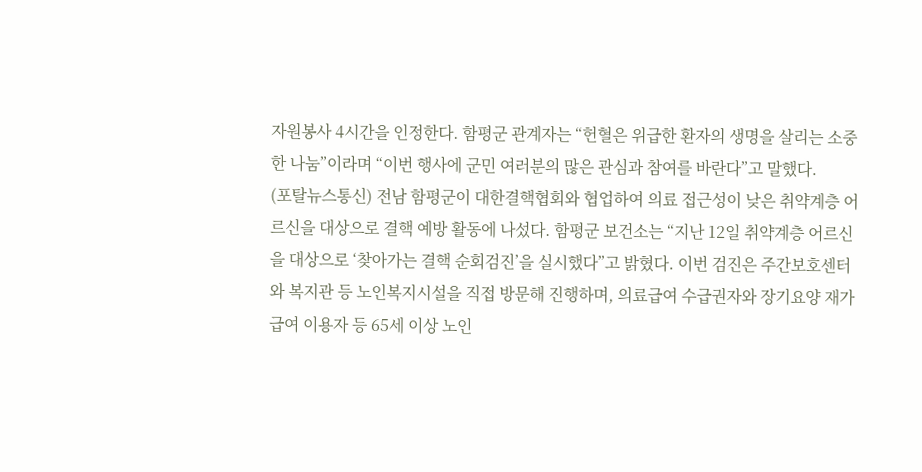자원봉사 4시간을 인정한다. 함평군 관계자는 “헌혈은 위급한 환자의 생명을 살리는 소중한 나눔”이라며 “이번 행사에 군민 여러분의 많은 관심과 참여를 바란다”고 말했다.
(포탈뉴스통신) 전남 함평군이 대한결핵협회와 협업하여 의료 접근성이 낮은 취약계층 어르신을 대상으로 결핵 예방 활동에 나섰다. 함평군 보건소는 “지난 12일 취약계층 어르신을 대상으로 ‘찾아가는 결핵 순회검진’을 실시했다”고 밝혔다. 이번 검진은 주간보호센터와 복지관 등 노인복지시설을 직접 방문해 진행하며, 의료급여 수급권자와 장기요양 재가급여 이용자 등 65세 이상 노인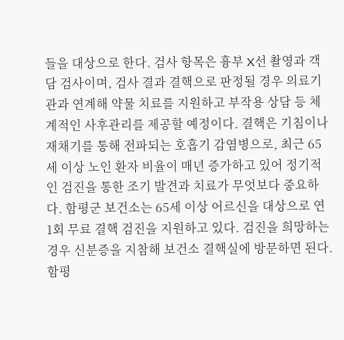들을 대상으로 한다. 검사 항목은 흉부 X선 촬영과 객담 검사이며, 검사 결과 결핵으로 판정될 경우 의료기관과 연계해 약물 치료를 지원하고 부작용 상담 등 체계적인 사후관리를 제공할 예정이다. 결핵은 기침이나 재채기를 통해 전파되는 호흡기 감염병으로, 최근 65세 이상 노인 환자 비율이 매년 증가하고 있어 정기적인 검진을 통한 조기 발견과 치료가 무엇보다 중요하다. 함평군 보건소는 65세 이상 어르신을 대상으로 연 1회 무료 결핵 검진을 지원하고 있다. 검진을 희망하는 경우 신분증을 지참해 보건소 결핵실에 방문하면 된다. 함평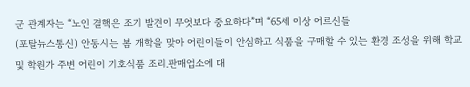군 관계자는 “노인 결핵은 조기 발견이 무엇보다 중요하다”며 “65세 이상 어르신들
(포탈뉴스통신) 안동시는 봄 개학을 맞아 어린이들이 안심하고 식품을 구매할 수 있는 환경 조성을 위해 학교 및 학원가 주변 어린이 기호식품 조리․판매업소에 대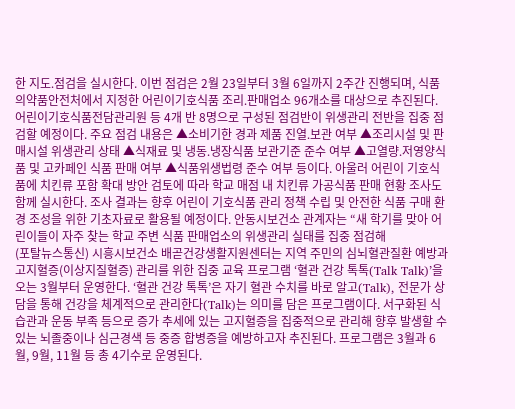한 지도․점검을 실시한다. 이번 점검은 2월 23일부터 3월 6일까지 2주간 진행되며, 식품의약품안전처에서 지정한 어린이기호식품 조리․판매업소 96개소를 대상으로 추진된다. 어린이기호식품전담관리원 등 4개 반 8명으로 구성된 점검반이 위생관리 전반을 집중 점검할 예정이다. 주요 점검 내용은 ▲소비기한 경과 제품 진열․보관 여부 ▲조리시설 및 판매시설 위생관리 상태 ▲식재료 및 냉동․냉장식품 보관기준 준수 여부 ▲고열량․저영양식품 및 고카페인 식품 판매 여부 ▲식품위생법령 준수 여부 등이다. 아울러 어린이 기호식품에 치킨류 포함 확대 방안 검토에 따라 학교 매점 내 치킨류 가공식품 판매 현황 조사도 함께 실시한다. 조사 결과는 향후 어린이 기호식품 관리 정책 수립 및 안전한 식품 구매 환경 조성을 위한 기초자료로 활용될 예정이다. 안동시보건소 관계자는 “새 학기를 맞아 어린이들이 자주 찾는 학교 주변 식품 판매업소의 위생관리 실태를 집중 점검해
(포탈뉴스통신) 시흥시보건소 배곧건강생활지원센터는 지역 주민의 심뇌혈관질환 예방과 고지혈증(이상지질혈증) 관리를 위한 집중 교육 프로그램 ‘혈관 건강 톡톡(Talk Talk)’을 오는 3월부터 운영한다. ‘혈관 건강 톡톡’은 자기 혈관 수치를 바로 알고(Talk), 전문가 상담을 통해 건강을 체계적으로 관리한다(Talk)는 의미를 담은 프로그램이다. 서구화된 식습관과 운동 부족 등으로 증가 추세에 있는 고지혈증을 집중적으로 관리해 향후 발생할 수 있는 뇌졸중이나 심근경색 등 중증 합병증을 예방하고자 추진된다. 프로그램은 3월과 6월, 9월, 11월 등 총 4기수로 운영된다.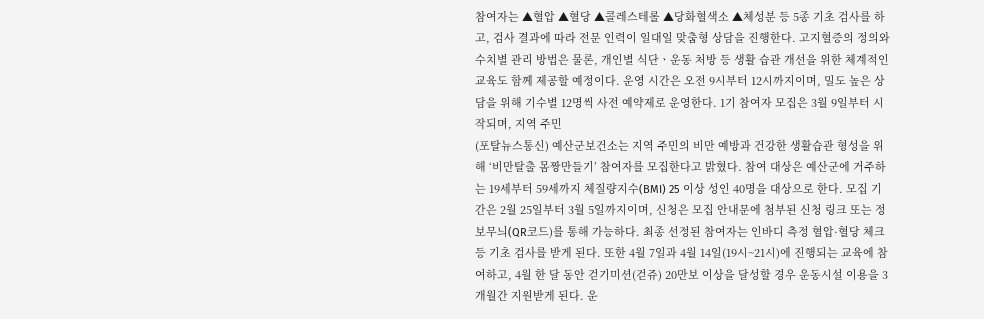참여자는 ▲혈압 ▲혈당 ▲콜레스테롤 ▲당화혈색소 ▲체성분 등 5종 기초 검사를 하고, 검사 결과에 따라 전문 인력이 일대일 맞춤형 상담을 진행한다. 고지혈증의 정의와 수치별 관리 방법은 물론, 개인별 식단ㆍ운동 처방 등 생활 습관 개선을 위한 체계적인 교육도 함께 제공할 예정이다. 운영 시간은 오전 9시부터 12시까지이며, 밀도 높은 상담을 위해 기수별 12명씩 사전 예약제로 운영한다. 1기 참여자 모집은 3월 9일부터 시작되며, 지역 주민
(포탈뉴스통신) 예산군보건소는 지역 주민의 비만 예방과 건강한 생활습관 형성을 위해 ‘비만탈출 몸짱만들기’ 참여자를 모집한다고 밝혔다. 참여 대상은 예산군에 거주하는 19세부터 59세까지 체질량지수(BMI) 25 이상 성인 40명을 대상으로 한다. 모집 기간은 2월 25일부터 3월 5일까지이며, 신청은 모집 안내문에 첨부된 신청 링크 또는 정보무늬(QR코드)를 통해 가능하다. 최종 선정된 참여자는 인바디 측정 혈압·혈당 체크 등 기초 검사를 받게 된다. 또한 4월 7일과 4월 14일(19시~21시)에 진행되는 교육에 참여하고, 4월 한 달 동안 걷기미션(걷쥬) 20만보 이상을 달성할 경우 운동시설 이용을 3개월간 지원받게 된다. 운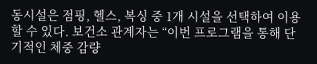동시설은 점핑, 헬스, 복싱 중 1개 시설을 선택하여 이용할 수 있다. 보건소 관계자는 “이번 프로그램을 통해 단기적인 체중 감량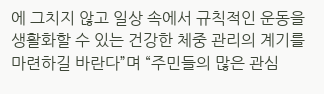에 그치지 않고 일상 속에서 규칙적인 운동을 생활화할 수 있는 건강한 체중 관리의 계기를 마련하길 바란다”며 “주민들의 많은 관심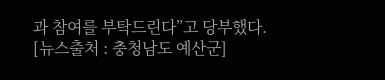과 참여를 부탁드린다”고 당부했다. [뉴스출처 : 충청남도 예산군]